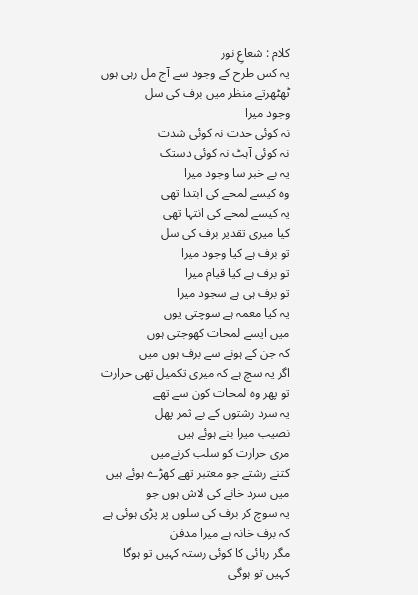کلام : شعاعِ نور
یہ کس طرح کے وجود سے آج مل رہی ہوں
ٹھٹھرتے منظر میں برف کی سل
وجود میرا
نہ کوئی حدت نہ کوئی شدت
نہ کوئی آہٹ نہ کوئی دستک
یہ بے خبر سا وجود میرا
وہ کیسے لمحے کی ابتدا تھی
یہ کیسے لمحے کی انتہا تھی
کیا میری تقدیر برف کی سل
تو برف ہے کیا وجود میرا
تو برف ہے کیا قیام میرا
تو برف ہی ہے سجود میرا
یہ کیا معمہ ہے سوچتی یوں
میں ایسے لمحات کھوجتی ہوں
کہ جن کے ہونے سے برف ہوں میں
اگر یہ سچ ہے کہ میری تکمیل تھی حرارت
تو پھر وہ لمحات کون سے تھے
یہ سرد رشتوں کے بے ثمر پھل
نصیب میرا بنے ہوئے ہیں
مری حرارت کو سلب کرنےمیں
کتنے رشتے جو معتبر تھے کھڑے ہوئے ہیں
میں سرد خانے کی لاش ہوں جو
یہ سوچ کر برف کی سلوں پر پڑی ہوئی ہے
کہ برف خانہ ہے میرا مدفن
مگر رہائی کا کوئی رستہ کہیں تو ہوگا
کہیں تو ہوگی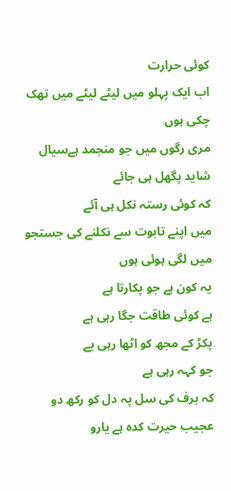کوئی حرارت
اب ایک پہلو میں لیٹے لیٹے میں تھک چکی ہوں
مری رگوں میں جو منجمد ہےسیال شاید پگھل ہی جائے
کہ کوئی رستہ نکل ہی آئے
میں اپنے تابوت سے نکلنے کی جستجو میں لگی ہوئی ہوں
یہ کون ہے جو پکارتا ہے
ہے کوئی طاقت جگا رہی ہے
پکڑ کے مجھ کو اٹھا رہی یے
جو کہہ رہی ہے
کہ برف کی سل پہ دل کو رکھ دو
عجیب حیرت کدہ ہے یارو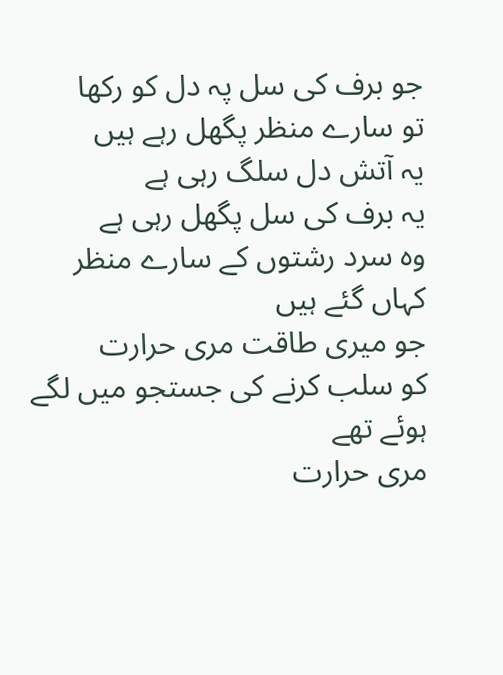جو برف کی سل پہ دل کو رکھا
تو سارے منظر پگھل رہے ہیں
یہ آتش دل سلگ رہی ہے
یہ برف کی سل پگھل رہی ہے
وہ سرد رشتوں کے سارے منظر کہاں گئے ہیں
جو میری طاقت مری حرارت
کو سلب کرنے کی جستجو میں لگے ہوئے تھے
مری حرارت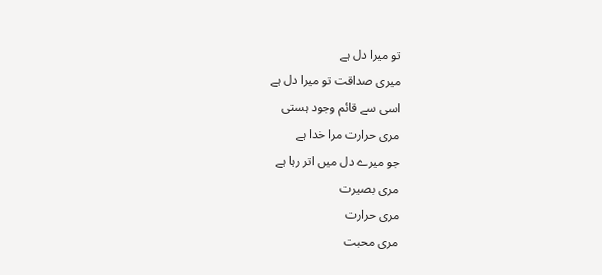تو میرا دل ہے
میری صداقت تو میرا دل ہے
اسی سے قائم وجود ہستی
مری حرارت مرا خدا ہے
جو میرے دل میں اتر رہا ہے
مری بصیرت
مری حرارت
مری محبت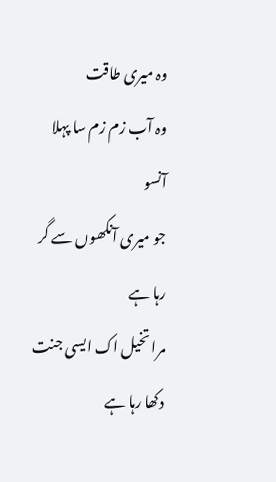وہ میری طاقت
وہ آب زم زم سا پہلا آنسو
جو میری آنکھوں سے گر رہا ہے
مرا تخیل اک ایسی جنت دکھا رہا ہے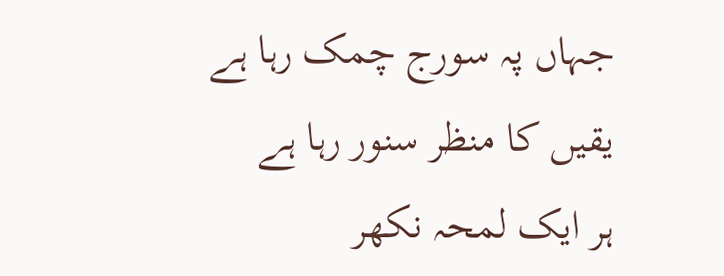جہاں پہ سورج چمک رہا ہے
یقیں کا منظر سنور رہا ہے
ہر ایک لمحہ نکھر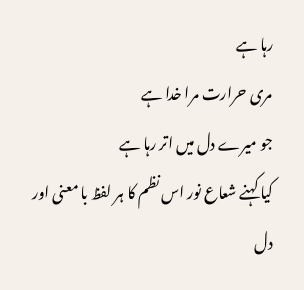رہا ہے
مری حرارت مرا خدا ہے
جو میرے دل میں اتر رہا ہے
کیا کہنے شعاع نور اس نظم کا ہر لفظ با معنی اور دل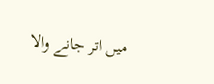میں اتر جانے والا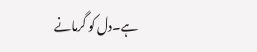ہے۔دل کو گرمانے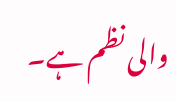والی نظم ہے۔